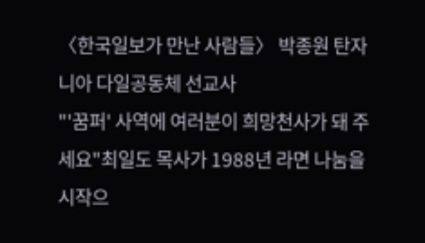〈한국일보가 만난 사람들〉 박종원 탄자니아 다일공동체 선교사
"'꿈퍼' 사역에 여러분이 희망천사가 돼 주세요"최일도 목사가 1988년 라면 나눔을 시작으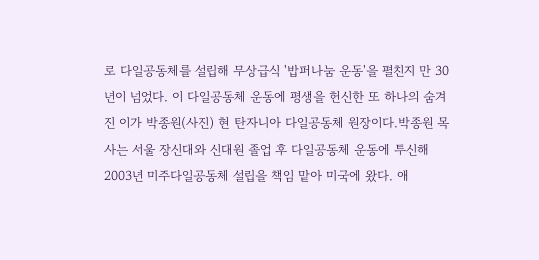로 다일공동체를 설립해 무상급식 '밥퍼나눔 운동'을 펼친지 만 30년이 넘었다. 이 다일공동체 운동에 평생을 헌신한 또 하나의 숨겨진 이가 박종원(사진) 현 탄자니아 다일공동체 원장이다.박종원 목사는 서울 장신대와 신대원 졸업 후 다일공동체 운동에 투신해 2003년 미주다일공동체 설립을 책임 맡아 미국에 왔다. 애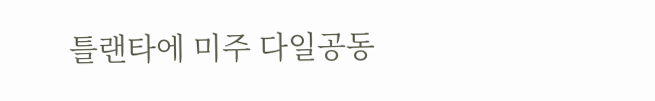틀랜타에 미주 다일공동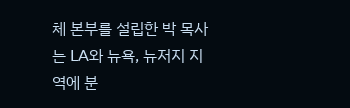체 본부를 설립한 박 목사는 LA와 뉴욕, 뉴저지 지역에 분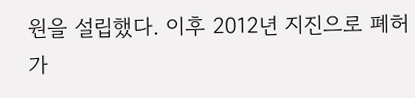원을 설립했다. 이후 2012년 지진으로 폐허가